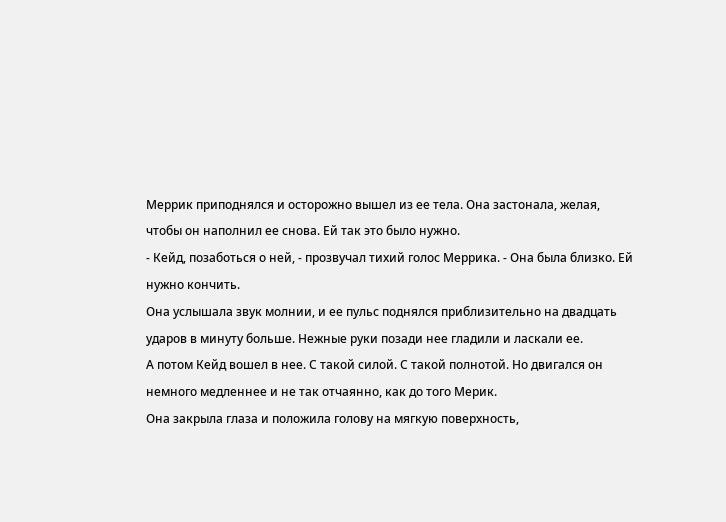Меррик приподнялся и осторожно вышел из ее тела. Она застонала, желая, чтобы он наполнил ее снова. Ей так это было нужно.
- Кейд, позаботься о ней, - прозвучал тихий голос Меррика. - Она была близко. Ей нужно кончить.
Она услышала звук молнии, и ее пульс поднялся приблизительно на двадцать ударов в минуту больше. Нежные руки позади нее гладили и ласкали ее.
А потом Кейд вошел в нее. С такой силой. С такой полнотой. Но двигался он немного медленнее и не так отчаянно, как до того Мерик.
Она закрыла глаза и положила голову на мягкую поверхность,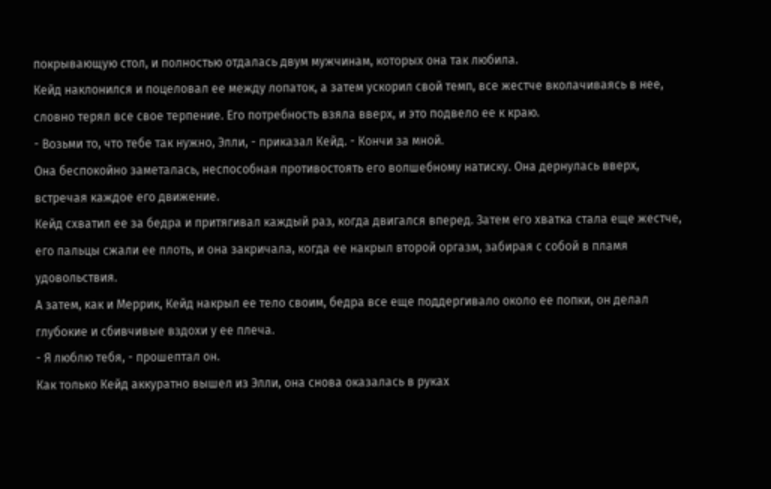покрывающую стол, и полностью отдалась двум мужчинам, которых она так любила.
Кейд наклонился и поцеловал ее между лопаток, а затем ускорил свой темп, все жестче вколачиваясь в нее, словно терял все свое терпение. Его потребность взяла вверх, и это подвело ее к краю.
- Возьми то, что тебе так нужно, Элли, - приказал Кейд. - Кончи за мной.
Она беспокойно заметалась, неспособная противостоять его волшебному натиску. Она дернулась вверх, встречая каждое его движение.
Кейд схватил ее за бедра и притягивал каждый раз, когда двигался вперед. Затем его хватка стала еще жестче, его пальцы сжали ее плоть, и она закричала, когда ее накрыл второй оргазм, забирая с собой в пламя удовольствия.
А затем, как и Меррик, Кейд накрыл ее тело своим, бедра все еще поддергивало около ее попки, он делал глубокие и сбивчивые вздохи у ее плеча.
- Я люблю тебя, - прошептал он.
Как только Кейд аккуратно вышел из Элли, она снова оказалась в руках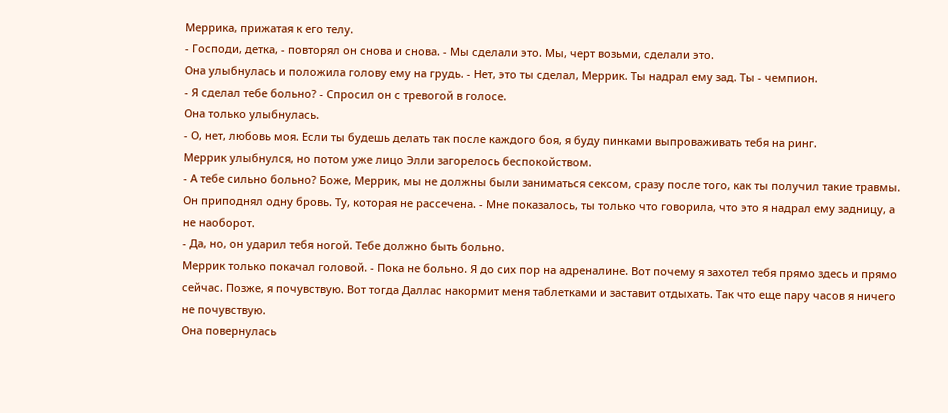Меррика, прижатая к его телу.
- Господи, детка, - повторял он снова и снова. - Мы сделали это. Мы, черт возьми, сделали это.
Она улыбнулась и положила голову ему на грудь. - Нет, это ты сделал, Меррик. Ты надрал ему зад. Ты - чемпион.
- Я сделал тебе больно? - Спросил он с тревогой в голосе.
Она только улыбнулась.
- О, нет, любовь моя. Если ты будешь делать так после каждого боя, я буду пинками выпроваживать тебя на ринг.
Меррик улыбнулся, но потом уже лицо Элли загорелось беспокойством.
- А тебе сильно больно? Боже, Меррик, мы не должны были заниматься сексом, сразу после того, как ты получил такие травмы.
Он приподнял одну бровь. Ту, которая не рассечена. - Мне показалось, ты только что говорила, что это я надрал ему задницу, а не наоборот.
- Да, но, он ударил тебя ногой. Тебе должно быть больно.
Меррик только покачал головой. - Пока не больно. Я до сих пор на адреналине. Вот почему я захотел тебя прямо здесь и прямо сейчас. Позже, я почувствую. Вот тогда Даллас накормит меня таблетками и заставит отдыхать. Так что еще пару часов я ничего не почувствую.
Она повернулась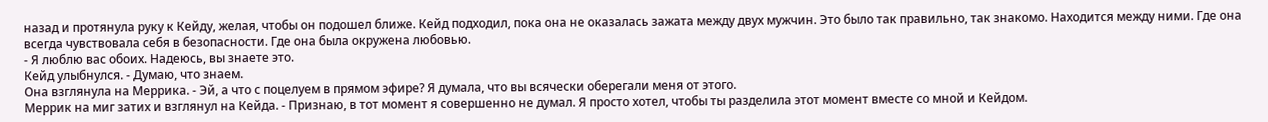назад и протянула руку к Кейду, желая, чтобы он подошел ближе. Кейд подходил, пока она не оказалась зажата между двух мужчин. Это было так правильно, так знакомо. Находится между ними. Где она всегда чувствовала себя в безопасности. Где она была окружена любовью.
- Я люблю вас обоих. Надеюсь, вы знаете это.
Кейд улыбнулся. - Думаю, что знаем.
Она взглянула на Меррика. - Эй, а что с поцелуем в прямом эфире? Я думала, что вы всячески оберегали меня от этого.
Меррик на миг затих и взглянул на Кейда. - Признаю, в тот момент я совершенно не думал. Я просто хотел, чтобы ты разделила этот момент вместе со мной и Кейдом.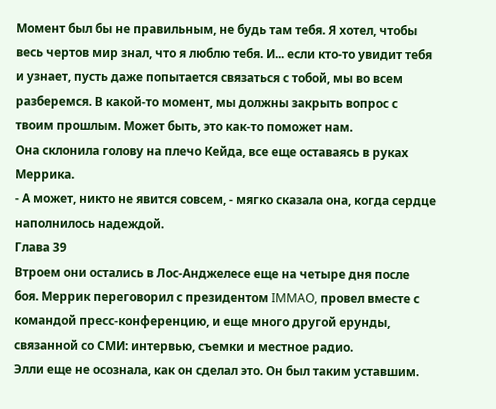Момент был бы не правильным, не будь там тебя. Я хотел, чтобы весь чертов мир знал, что я люблю тебя. И... если кто-то увидит тебя и узнает, пусть даже попытается связаться с тобой, мы во всем разберемся. В какой-то момент, мы должны закрыть вопрос с твоим прошлым. Может быть, это как-то поможет нам.
Она склонила голову на плечо Кейда, все еще оставаясь в руках Меррика.
- А может, никто не явится совсем, - мягко сказала она, когда сердце наполнилось надеждой.
Глава 39
Втроем они остались в Лос-Анджелесе еще на четыре дня после боя. Меррик переговорил с президентом IMMAO, провел вместе с командой пресс-конференцию, и еще много другой ерунды, связанной со СМИ: интервью, съемки и местное радио.
Элли еще не осознала, как он сделал это. Он был таким уставшим.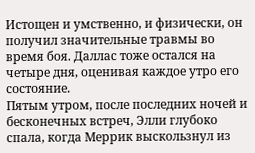Истощен и умственно, и физически, он получил значительные травмы во время боя. Даллас тоже остался на четыре дня, оценивая каждое утро его состояние.
Пятым утром, после последних ночей и бесконечных встреч, Элли глубоко спала, когда Меррик выскользнул из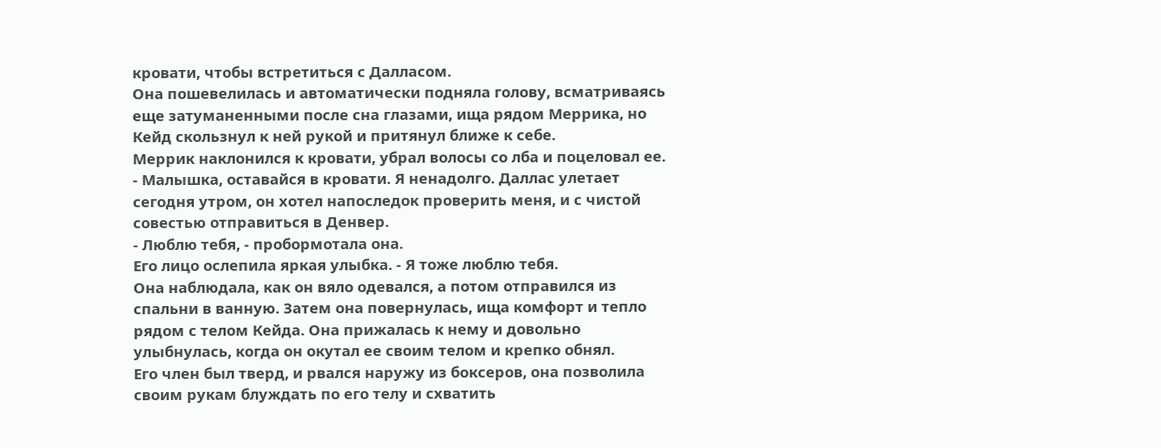кровати, чтобы встретиться с Далласом.
Она пошевелилась и автоматически подняла голову, всматриваясь еще затуманенными после сна глазами, ища рядом Меррика, но Кейд скользнул к ней рукой и притянул ближе к себе.
Меррик наклонился к кровати, убрал волосы со лба и поцеловал ее.
- Малышка, оставайся в кровати. Я ненадолго. Даллас улетает сегодня утром, он хотел напоследок проверить меня, и с чистой совестью отправиться в Денвер.
- Люблю тебя, - пробормотала она.
Его лицо ослепила яркая улыбка. - Я тоже люблю тебя.
Она наблюдала, как он вяло одевался, а потом отправился из спальни в ванную. Затем она повернулась, ища комфорт и тепло рядом с телом Кейда. Она прижалась к нему и довольно улыбнулась, когда он окутал ее своим телом и крепко обнял.
Его член был тверд, и рвался наружу из боксеров, она позволила своим рукам блуждать по его телу и схватить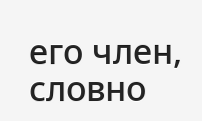его член, словно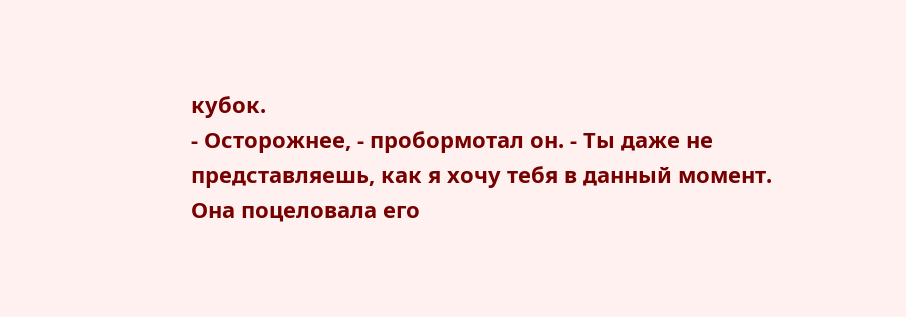кубок.
- Осторожнее, - пробормотал он. - Ты даже не представляешь, как я хочу тебя в данный момент.
Она поцеловала его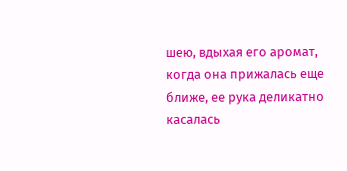шею, вдыхая его аромат, когда она прижалась еще ближе, ее рука деликатно касалась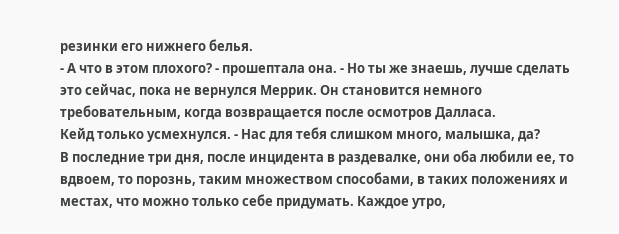резинки его нижнего белья.
- А что в этом плохого? - прошептала она. - Но ты же знаешь, лучше сделать это сейчас, пока не вернулся Меррик. Он становится немного требовательным, когда возвращается после осмотров Далласа.
Кейд только усмехнулся. - Нас для тебя слишком много, малышка, да?
В последние три дня, после инцидента в раздевалке, они оба любили ее, то вдвоем, то порознь, таким множеством способами, в таких положениях и местах, что можно только себе придумать. Каждое утро,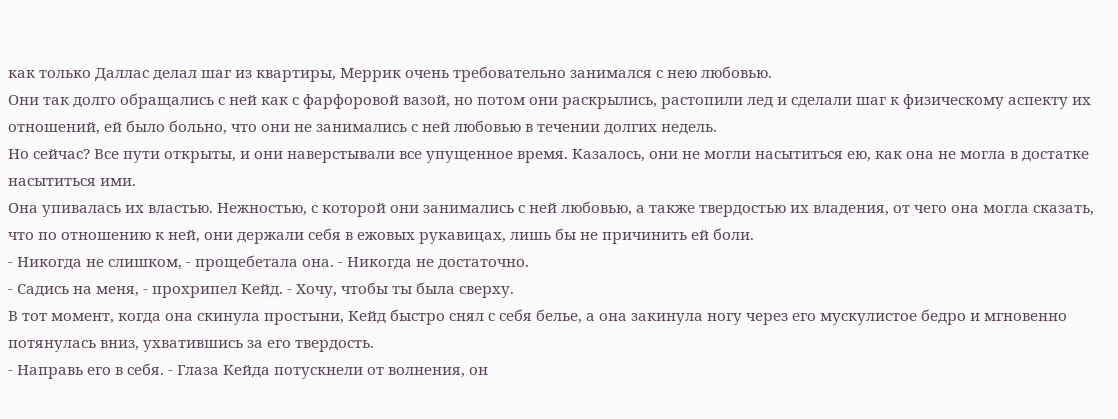как только Даллас делал шаг из квартиры, Меррик очень требовательно занимался с нею любовью.
Они так долго обращались с ней как с фарфоровой вазой, но потом они раскрылись, растопили лед и сделали шаг к физическому аспекту их отношений, ей было больно, что они не занимались с ней любовью в течении долгих недель.
Но сейчас? Все пути открыты, и они наверстывали все упущенное время. Казалось, они не могли насытиться ею, как она не могла в достатке насытиться ими.
Она упивалась их властью. Нежностью, с которой они занимались с ней любовью, а также твердостью их владения, от чего она могла сказать, что по отношению к ней, они держали себя в ежовых рукавицах, лишь бы не причинить ей боли.
- Никогда не слишком, - прощебетала она. - Никогда не достаточно.
- Садись на меня, - прохрипел Кейд. - Хочу, чтобы ты была сверху.
В тот момент, когда она скинула простыни, Кейд быстро снял с себя белье, а она закинула ногу через его мускулистое бедро и мгновенно потянулась вниз, ухватившись за его твердость.
- Направь его в себя. - Глаза Кейда потускнели от волнения, он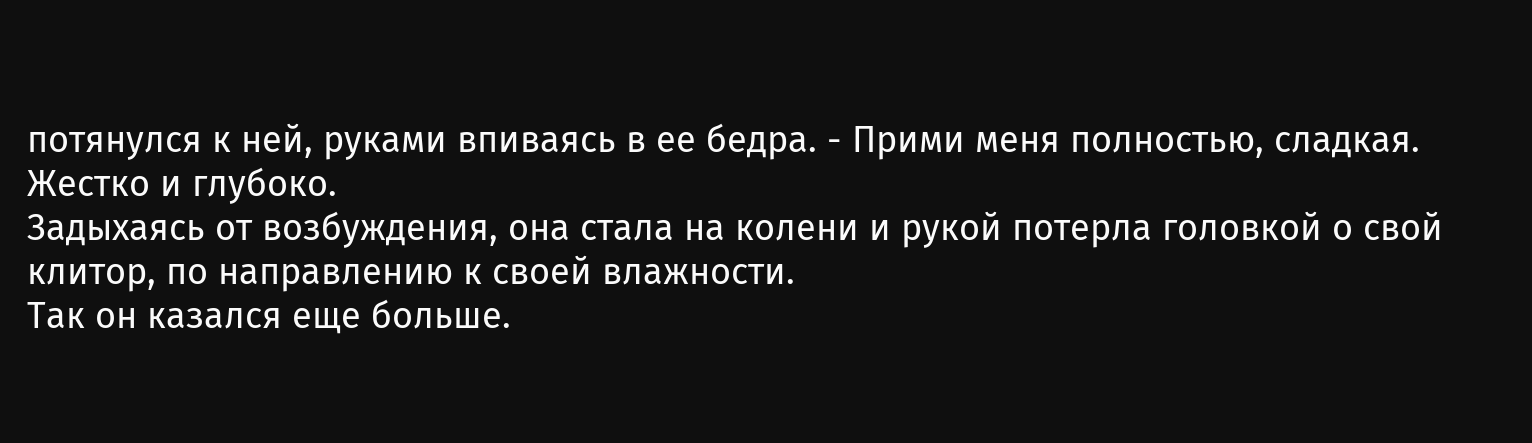потянулся к ней, руками впиваясь в ее бедра. - Прими меня полностью, сладкая. Жестко и глубоко.
Задыхаясь от возбуждения, она стала на колени и рукой потерла головкой о свой клитор, по направлению к своей влажности.
Так он казался еще больше.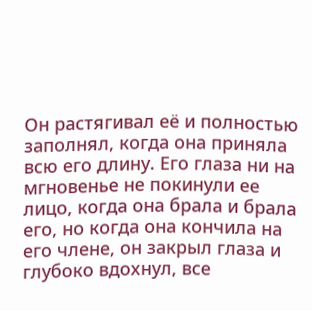Он растягивал её и полностью заполнял, когда она приняла всю его длину. Его глаза ни на мгновенье не покинули ее лицо, когда она брала и брала его, но когда она кончила на его члене, он закрыл глаза и глубоко вдохнул, все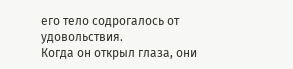его тело содрогалось от удовольствия.
Когда он открыл глаза, они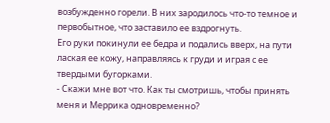возбужденно горели. В них зародилось что-то темное и первобытное, что заставило ее вздрогнуть.
Его руки покинули ее бедра и подались вверх, на пути лаская ее кожу, направляясь к груди и играя с ее твердыми бугорками.
- Скажи мне вот что. Как ты смотришь, чтобы принять меня и Меррика одновременно?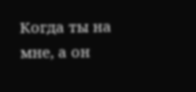Когда ты на мне, а он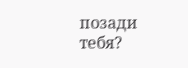позади тебя?